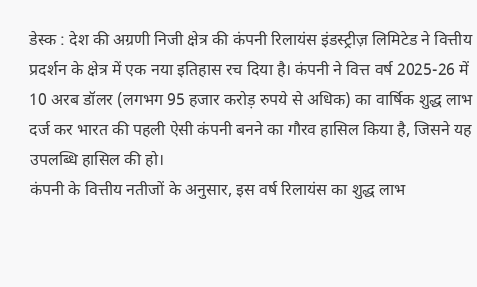डेस्क : देश की अग्रणी निजी क्षेत्र की कंपनी रिलायंस इंडस्ट्रीज़ लिमिटेड ने वित्तीय प्रदर्शन के क्षेत्र में एक नया इतिहास रच दिया है। कंपनी ने वित्त वर्ष 2025-26 में 10 अरब डॉलर (लगभग 95 हजार करोड़ रुपये से अधिक) का वार्षिक शुद्ध लाभ दर्ज कर भारत की पहली ऐसी कंपनी बनने का गौरव हासिल किया है, जिसने यह उपलब्धि हासिल की हो।
कंपनी के वित्तीय नतीजों के अनुसार, इस वर्ष रिलायंस का शुद्ध लाभ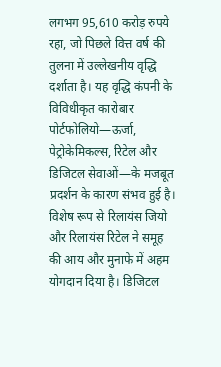लगभग 95,610 करोड़ रुपये रहा, जो पिछले वित्त वर्ष की तुलना में उल्लेखनीय वृद्धि दर्शाता है। यह वृद्धि कंपनी के विविधीकृत कारोबार पोर्टफोलियो—ऊर्जा, पेट्रोकेमिकल्स, रिटेल और डिजिटल सेवाओं—के मजबूत प्रदर्शन के कारण संभव हुई है।
विशेष रूप से रिलायंस जियो और रिलायंस रिटेल ने समूह की आय और मुनाफे में अहम योगदान दिया है। डिजिटल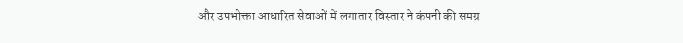और उपभोक्ता आधारित सेवाओं में लगातार विस्तार ने कंपनी की समग्र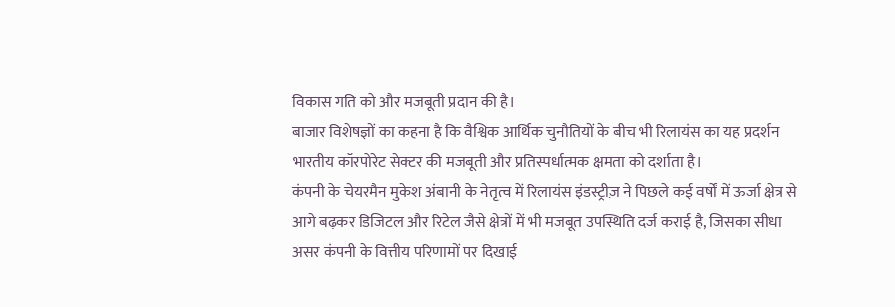विकास गति को और मजबूती प्रदान की है।
बाजार विशेषज्ञों का कहना है कि वैश्विक आर्थिक चुनौतियों के बीच भी रिलायंस का यह प्रदर्शन भारतीय कॉरपोरेट सेक्टर की मजबूती और प्रतिस्पर्धात्मक क्षमता को दर्शाता है।
कंपनी के चेयरमैन मुकेश अंबानी के नेतृत्व में रिलायंस इंडस्ट्रीज़ ने पिछले कई वर्षों में ऊर्जा क्षेत्र से आगे बढ़कर डिजिटल और रिटेल जैसे क्षेत्रों में भी मजबूत उपस्थिति दर्ज कराई है, जिसका सीधा असर कंपनी के वित्तीय परिणामों पर दिखाई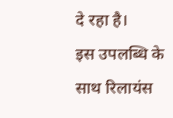दे रहा है।
इस उपलब्धि के साथ रिलायंस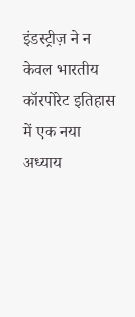इंडस्ट्रीज़ ने न केवल भारतीय कॉरपोरेट इतिहास में एक नया अध्याय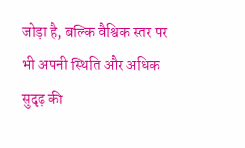जोड़ा है, बल्कि वैश्विक स्तर पर भी अपनी स्थिति और अधिक सुदृढ़ की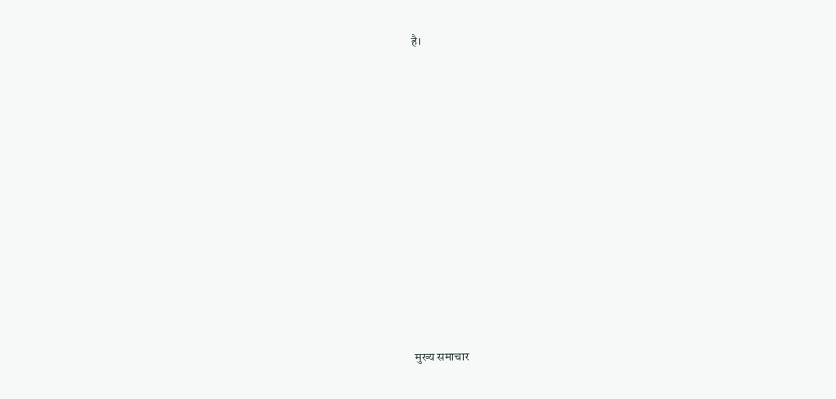है।













मुख्य समाचार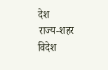देश
राज्य-शहर
विदेश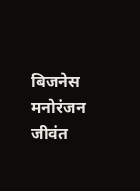बिजनेस
मनोरंजन
जीवंत